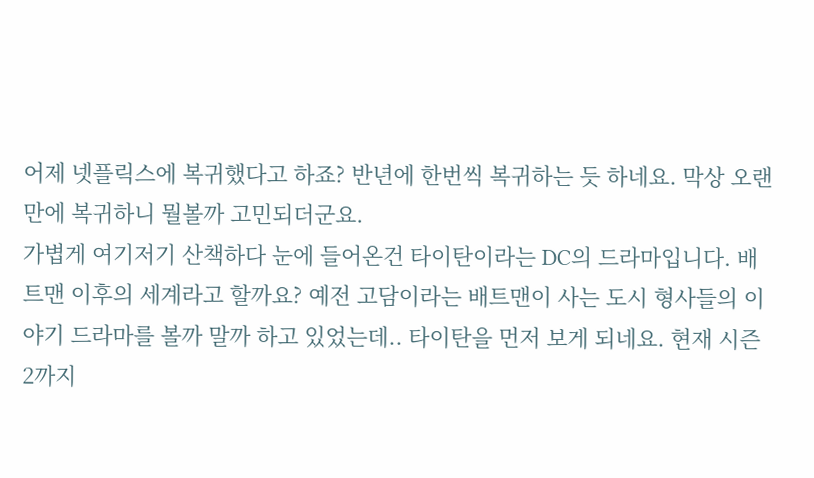어제 넷플릭스에 복귀했다고 하죠? 반년에 한번씩 복귀하는 듯 하네요. 막상 오랜만에 복귀하니 뭘볼까 고민되더군요.
가볍게 여기저기 산책하다 눈에 들어온건 타이탄이라는 DC의 드라마입니다. 배트맨 이후의 세계라고 할까요? 예전 고담이라는 배트맨이 사는 도시 형사들의 이야기 드라마를 볼까 말까 하고 있었는데.. 타이탄을 먼저 보게 되네요. 현재 시즌 2까지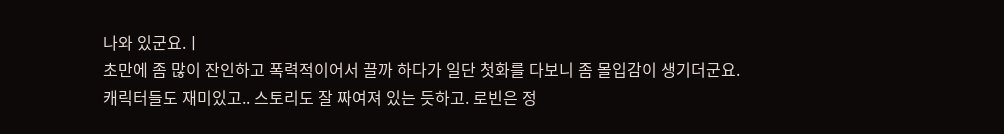나와 있군요.ㅣ
초만에 좀 많이 잔인하고 폭력적이어서 끌까 하다가 일단 첫화를 다보니 좀 몰입감이 생기더군요.
캐릭터들도 재미있고.. 스토리도 잘 짜여져 있는 듯하고. 로빈은 정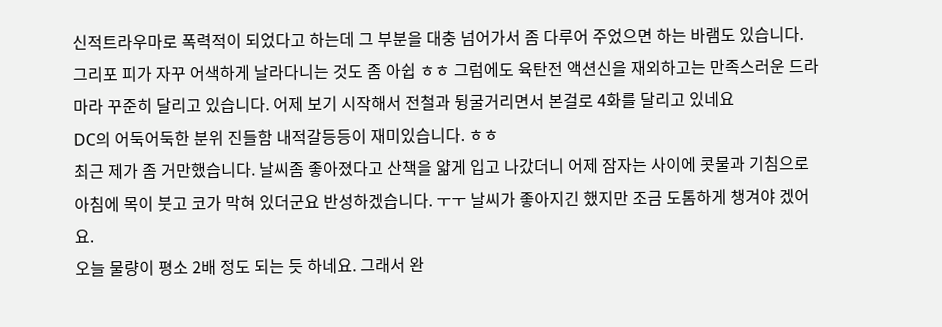신적트라우마로 폭력적이 되었다고 하는데 그 부분을 대충 넘어가서 좀 다루어 주었으면 하는 바램도 있습니다.
그리포 피가 자꾸 어색하게 날라다니는 것도 좀 아쉽 ㅎㅎ 그럼에도 육탄전 액션신을 재외하고는 만족스러운 드라마라 꾸준히 달리고 있습니다. 어제 보기 시작해서 전철과 뒹굴거리면서 본걸로 4화를 달리고 있네요
DC의 어둑어둑한 분위 진들함 내적갈등등이 재미있습니다. ㅎㅎ
최근 제가 좀 거만했습니다. 날씨좀 좋아졌다고 산책을 얇게 입고 나갔더니 어제 잠자는 사이에 콧물과 기침으로 아침에 목이 붓고 코가 막혀 있더군요 반성하겠습니다. ㅜㅜ 날씨가 좋아지긴 했지만 조금 도톰하게 챙겨야 겠어요.
오늘 물량이 평소 2배 정도 되는 듯 하네요. 그래서 완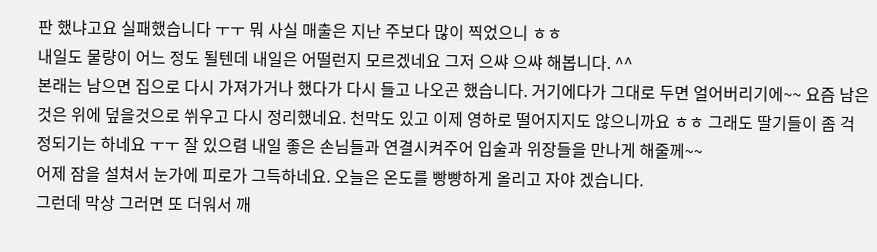판 했냐고요 실패했습니다 ㅜㅜ 뭐 사실 매출은 지난 주보다 많이 찍었으니 ㅎㅎ
내일도 물량이 어느 정도 될텐데 내일은 어떨런지 모르겠네요 그저 으쌰 으쌰 해봅니다. ^^
본래는 남으면 집으로 다시 가져가거나 했다가 다시 들고 나오곤 했습니다. 거기에다가 그대로 두면 얼어버리기에~~ 요즘 남은 것은 위에 덮을것으로 쒸우고 다시 정리했네요. 천막도 있고 이제 영하로 떨어지지도 않으니까요 ㅎㅎ 그래도 딸기들이 좀 걱정되기는 하네요 ㅜㅜ 잘 있으렴 내일 좋은 손님들과 연결시켜주어 입술과 위장들을 만나게 해줄께~~
어제 잠을 설쳐서 눈가에 피로가 그득하네요. 오늘은 온도를 빵빵하게 올리고 자야 겠습니다.
그런데 막상 그러면 또 더워서 깨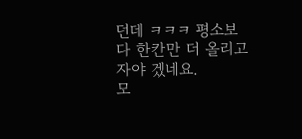던데 ㅋㅋㅋ 평소보다 한칸만 더 올리고 자야 겠네요.
모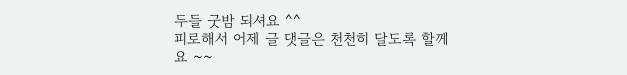두들 굿밤 되셔요 ^^
피로해서 어제 글 댓글은 천천히 달도록 할께요 ~~